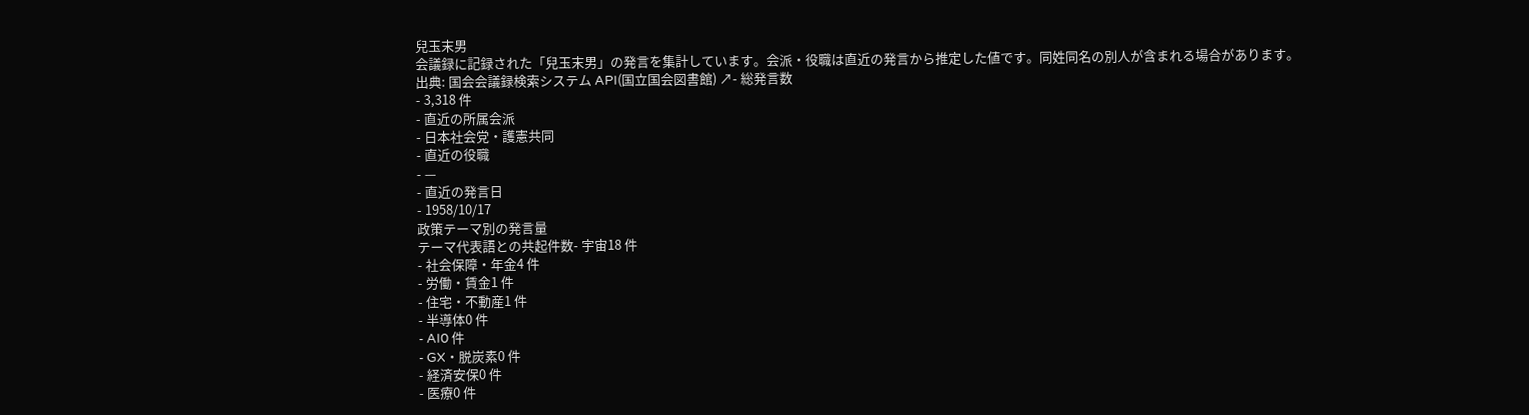兒玉末男
会議録に記録された「兒玉末男」の発言を集計しています。会派・役職は直近の発言から推定した値です。同姓同名の別人が含まれる場合があります。
出典: 国会会議録検索システム API(国立国会図書館) ↗- 総発言数
- 3,318 件
- 直近の所属会派
- 日本社会党・護憲共同
- 直近の役職
- —
- 直近の発言日
- 1958/10/17
政策テーマ別の発言量
テーマ代表語との共起件数- 宇宙18 件
- 社会保障・年金4 件
- 労働・賃金1 件
- 住宅・不動産1 件
- 半導体0 件
- AI0 件
- GX・脱炭素0 件
- 経済安保0 件
- 医療0 件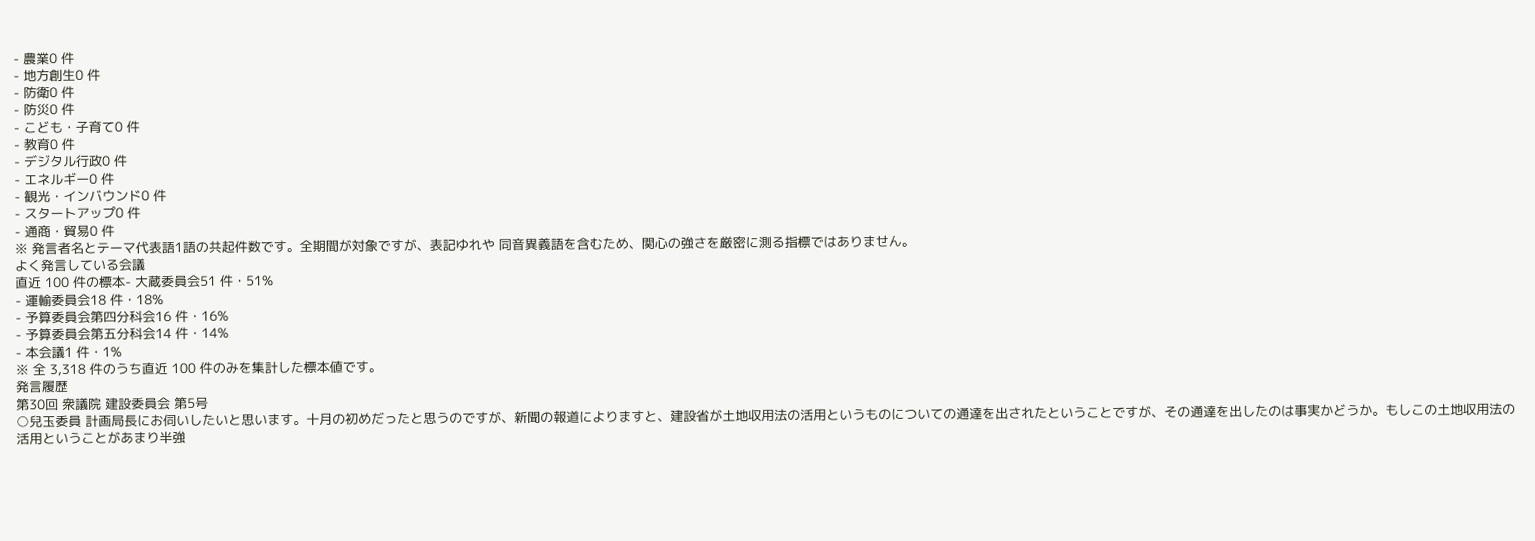- 農業0 件
- 地方創生0 件
- 防衛0 件
- 防災0 件
- こども・子育て0 件
- 教育0 件
- デジタル行政0 件
- エネルギー0 件
- 観光・インバウンド0 件
- スタートアップ0 件
- 通商・貿易0 件
※ 発言者名とテーマ代表語1語の共起件数です。全期間が対象ですが、表記ゆれや 同音異義語を含むため、関心の強さを厳密に測る指標ではありません。
よく発言している会議
直近 100 件の標本- 大蔵委員会51 件・51%
- 運輸委員会18 件・18%
- 予算委員会第四分科会16 件・16%
- 予算委員会第五分科会14 件・14%
- 本会議1 件・1%
※ 全 3,318 件のうち直近 100 件のみを集計した標本値です。
発言履歴
第30回 衆議院 建設委員会 第5号
○兒玉委員 計画局長にお伺いしたいと思います。十月の初めだったと思うのですが、新聞の報道によりますと、建設省が土地収用法の活用というものについての通達を出されたということですが、その通達を出したのは事実かどうか。もしこの土地収用法の活用ということがあまり半強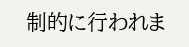制的に行われま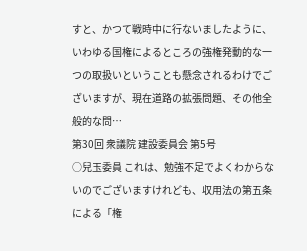すと、かつて戦時中に行ないましたように、いわゆる国権によるところの強権発動的な一つの取扱いということも懸念されるわけでございますが、現在道路の拡張問題、その他全般的な問…
第30回 衆議院 建設委員会 第5号
○兒玉委員 これは、勉強不足でよくわからないのでございますけれども、収用法の第五条による「権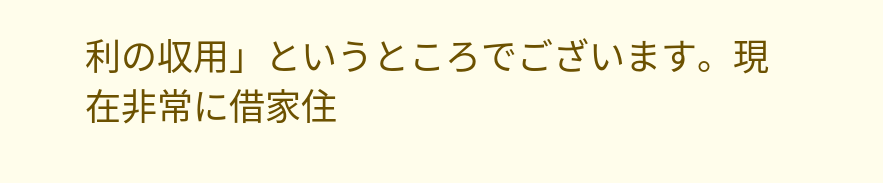利の収用」というところでございます。現在非常に借家住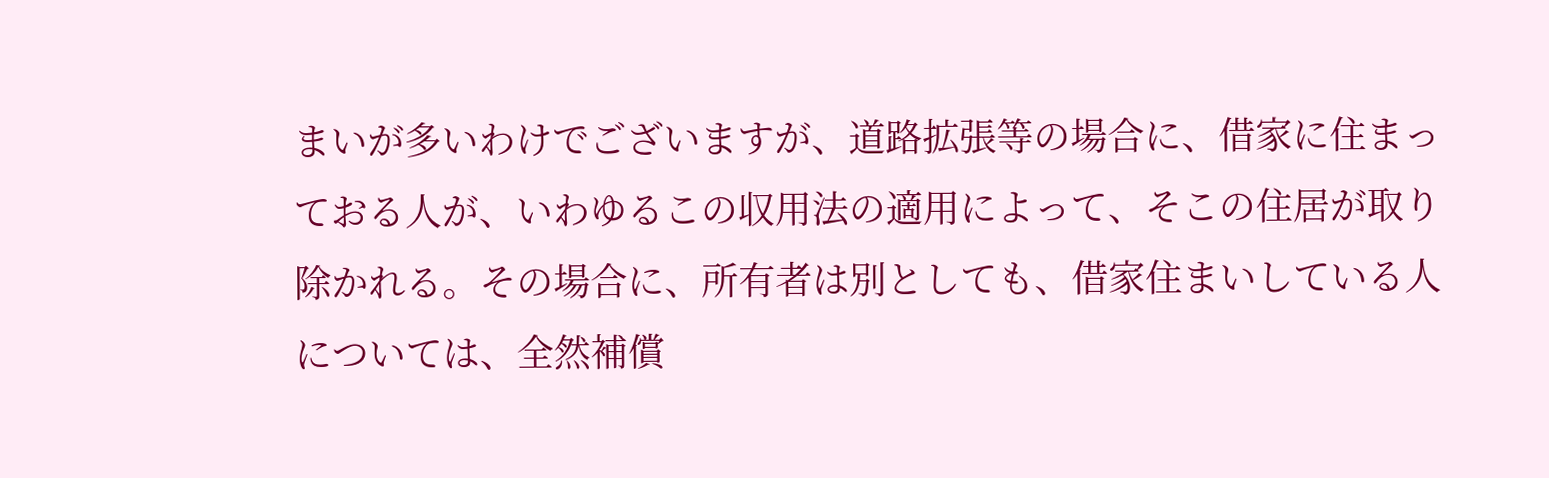まいが多いわけでございますが、道路拡張等の場合に、借家に住まっておる人が、いわゆるこの収用法の適用によって、そこの住居が取り除かれる。その場合に、所有者は別としても、借家住まいしている人については、全然補償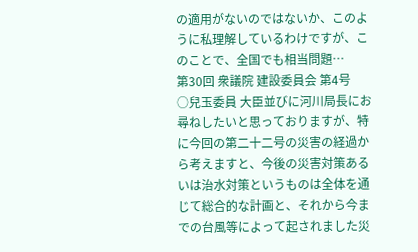の適用がないのではないか、このように私理解しているわけですが、このことで、全国でも相当問題…
第30回 衆議院 建設委員会 第4号
○兒玉委員 大臣並びに河川局長にお尋ねしたいと思っておりますが、特に今回の第二十二号の災害の経過から考えますと、今後の災害対策あるいは治水対策というものは全体を通じて総合的な計画と、それから今までの台風等によって起されました災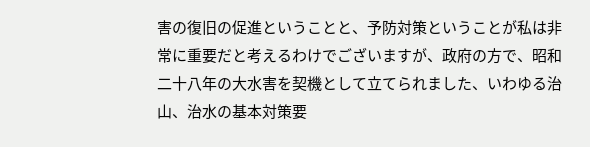害の復旧の促進ということと、予防対策ということが私は非常に重要だと考えるわけでございますが、政府の方で、昭和二十八年の大水害を契機として立てられました、いわゆる治山、治水の基本対策要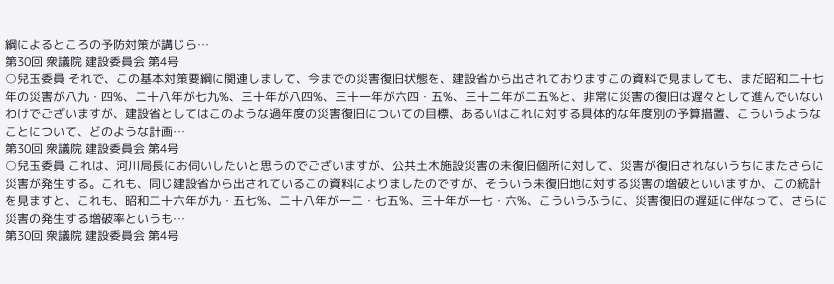綱によるところの予防対策が講じら…
第30回 衆議院 建設委員会 第4号
○兒玉委員 それで、この基本対策要綱に関連しまして、今までの災害復旧状態を、建設省から出されておりますこの資料で見ましても、まだ昭和二十七年の災害が八九・四%、二十八年が七九%、三十年が八四%、三十一年が六四・五%、三十二年が二五%と、非常に災害の復旧は遅々として進んでいないわけでございますが、建設省としてはこのような過年度の災害復旧についての目標、あるいはこれに対する具体的な年度別の予算措置、こういうようなことについて、どのような計画…
第30回 衆議院 建設委員会 第4号
○兒玉委員 これは、河川局長にお伺いしたいと思うのでございますが、公共土木施設災害の未復旧個所に対して、災害が復旧されないうちにまたさらに災害が発生する。これも、同じ建設省から出されているこの資料によりましたのですが、そういう未復旧地に対する災害の増破といいますか、この統計を見ますと、これも、昭和二十六年が九・五七%、二十八年が一二・七五%、三十年が一七・六%、こういうふうに、災害復旧の遅延に伴なって、さらに災害の発生する増破率というも…
第30回 衆議院 建設委員会 第4号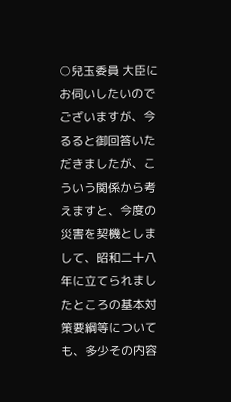○兒玉委員 大臣にお伺いしたいのでございますが、今るると御回答いただきましたが、こういう関係から考えますと、今度の災害を契機としまして、昭和二十八年に立てられましたところの基本対策要綱等についても、多少その内容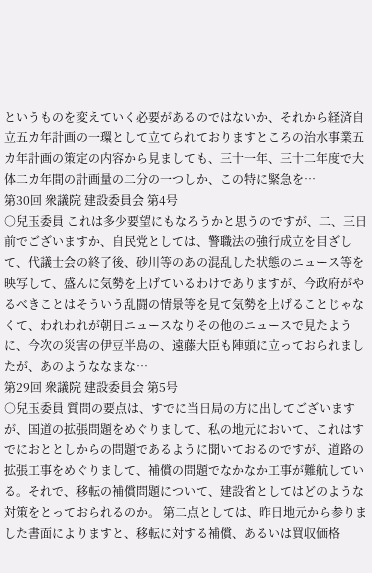というものを変えていく必要があるのではないか、それから経済自立五カ年計画の一環として立てられておりますところの治水事業五カ年計画の策定の内容から見ましても、三十一年、三十二年度で大体二カ年間の計画量の二分の一つしか、この特に緊急を…
第30回 衆議院 建設委員会 第4号
○兒玉委員 これは多少要望にもなろうかと思うのですが、二、三日前でございますか、自民党としては、警職法の強行成立を目ざして、代議士会の終了後、砂川等のあの混乱した状態のニュース等を映写して、盛んに気勢を上げているわけでありますが、今政府がやるべきことはそういう乱闘の情景等を見て気勢を上げることじゃなくて、われわれが朝日ニュースなりその他のニュースで見たように、今次の災害の伊豆半島の、遠藤大臣も陣頭に立っておられましたが、あのようななまな…
第29回 衆議院 建設委員会 第5号
○兒玉委員 質問の要点は、すでに当日局の方に出してございますが、国道の拡張問題をめぐりまして、私の地元において、これはすでにおととしからの問題であるように聞いておるのですが、道路の拡張工事をめぐりまして、補償の問題でなかなか工事が難航している。それで、移転の補償問題について、建設省としてはどのような対策をとっておられるのか。 第二点としては、昨日地元から参りました書面によりますと、移転に対する補償、あるいは買収価格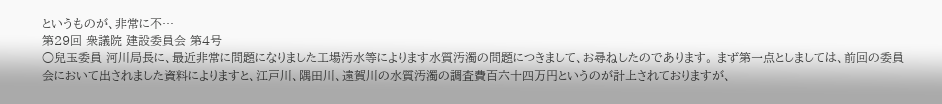というものが、非常に不…
第29回 衆議院 建設委員会 第4号
○兒玉委員 河川局長に、最近非常に問題になりました工場汚水等によります水質汚濁の問題につきまして、お尋ねしたのであります。 まず第一点としましては、前回の委員会において出されました資料によりますと、江戸川、隅田川、遠賀川の水質汚濁の調査費百六十四万円というのが計上されておりますが、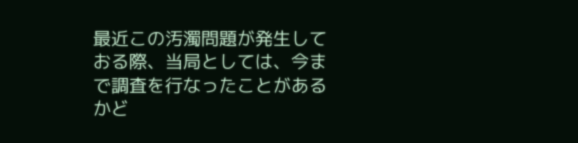最近この汚濁問題が発生しておる際、当局としては、今まで調査を行なったことがあるかど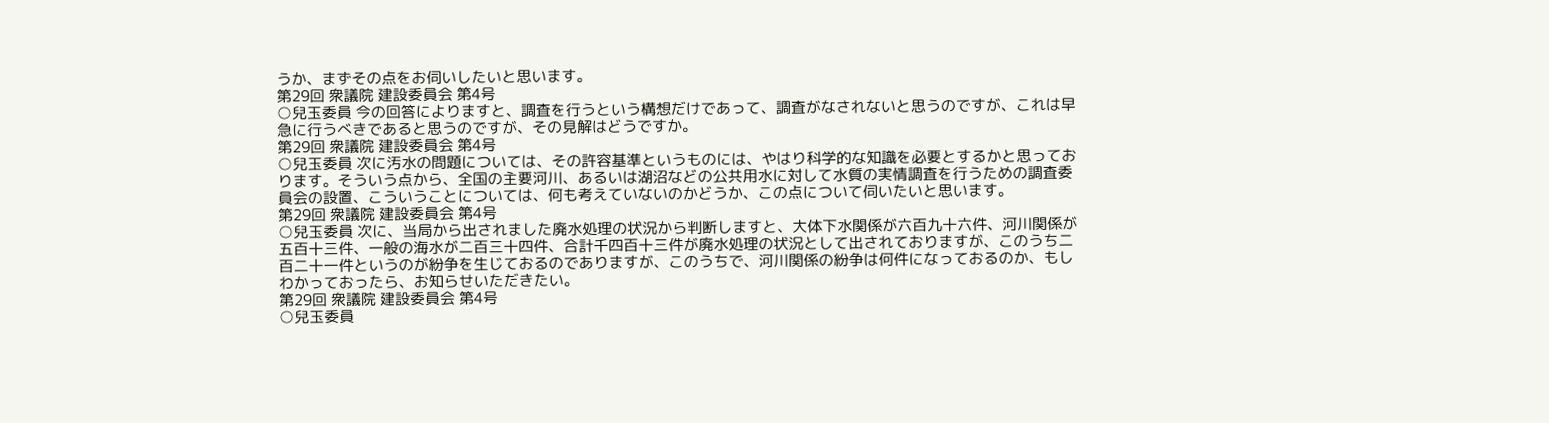うか、まずその点をお伺いしたいと思います。
第29回 衆議院 建設委員会 第4号
○兒玉委員 今の回答によりますと、調査を行うという構想だけであって、調査がなされないと思うのですが、これは早急に行うべきであると思うのですが、その見解はどうですか。
第29回 衆議院 建設委員会 第4号
○兒玉委員 次に汚水の問題については、その許容基準というものには、やはり科学的な知識を必要とするかと思っております。そういう点から、全国の主要河川、あるいは湖沼などの公共用水に対して水質の実情調査を行うための調査委員会の設置、こういうことについては、何も考えていないのかどうか、この点について伺いたいと思います。
第29回 衆議院 建設委員会 第4号
○兒玉委員 次に、当局から出されました廃水処理の状況から判断しますと、大体下水関係が六百九十六件、河川関係が五百十三件、一般の海水が二百三十四件、合計千四百十三件が廃水処理の状況として出されておりますが、このうち二百二十一件というのが紛争を生じておるのでありますが、このうちで、河川関係の紛争は何件になっておるのか、もしわかっておったら、お知らせいただきたい。
第29回 衆議院 建設委員会 第4号
○兒玉委員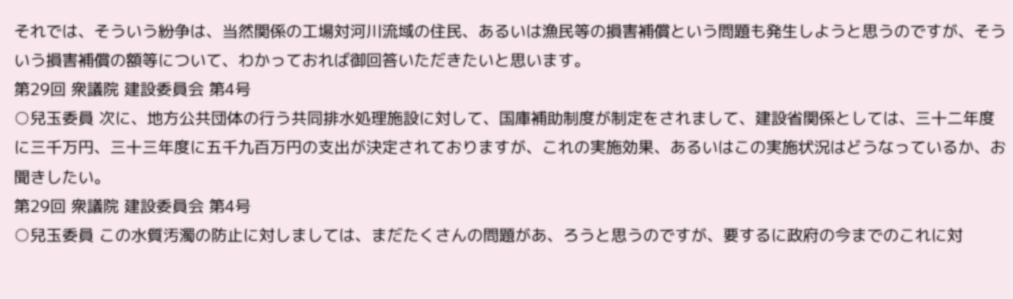それでは、そういう紛争は、当然関係の工場対河川流域の住民、あるいは漁民等の損害補償という問題も発生しようと思うのですが、そういう損害補償の額等について、わかっておれば御回答いただきたいと思います。
第29回 衆議院 建設委員会 第4号
○兒玉委員 次に、地方公共団体の行う共同排水処理施設に対して、国庫補助制度が制定をされまして、建設省関係としては、三十二年度に三千万円、三十三年度に五千九百万円の支出が決定されておりますが、これの実施効果、あるいはこの実施状況はどうなっているか、お聞きしたい。
第29回 衆議院 建設委員会 第4号
○兒玉委員 この水質汚濁の防止に対しましては、まだたくさんの問題があ、ろうと思うのですが、要するに政府の今までのこれに対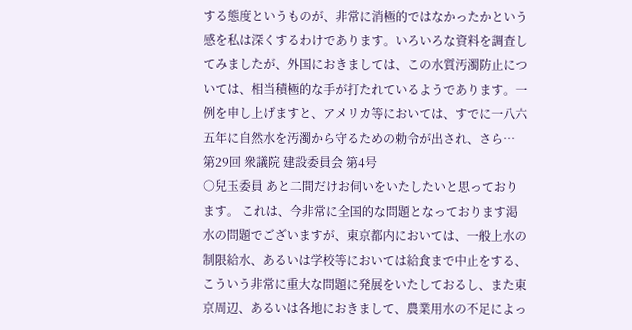する態度というものが、非常に消極的ではなかったかという感を私は深くするわけであります。いろいろな資料を調査してみましたが、外国におきましては、この水質汚濁防止については、相当積極的な手が打たれているようであります。一例を申し上げますと、アメリカ等においては、すでに一八六五年に自然水を汚濁から守るための勅令が出され、さら…
第29回 衆議院 建設委員会 第4号
○兒玉委員 あと二間だけお伺いをいたしたいと思っております。 これは、今非常に全国的な問題となっております渇水の問題でございますが、東京都内においては、一般上水の制限給水、あるいは学校等においては給食まで中止をする、こういう非常に重大な問題に発展をいたしておるし、また東京周辺、あるいは各地におきまして、農業用水の不足によっ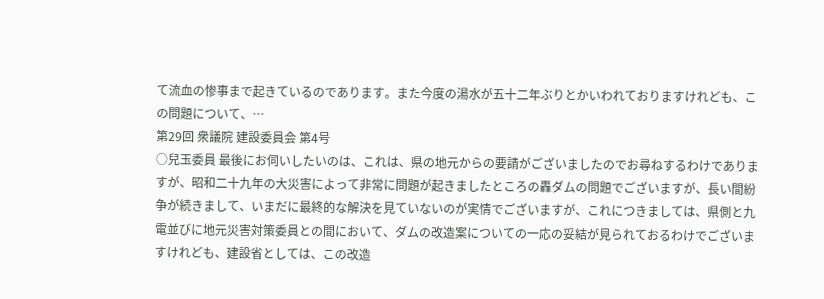て流血の惨事まで起きているのであります。また今度の湯水が五十二年ぶりとかいわれておりますけれども、この問題について、…
第29回 衆議院 建設委員会 第4号
○兒玉委員 最後にお伺いしたいのは、これは、県の地元からの要請がございましたのでお尋ねするわけでありますが、昭和二十九年の大災害によって非常に問題が起きましたところの轟ダムの問題でございますが、長い間紛争が続きまして、いまだに最終的な解決を見ていないのが実情でございますが、これにつきましては、県側と九電並びに地元災害対策委員との間において、ダムの改造案についての一応の妥結が見られておるわけでございますけれども、建設省としては、この改造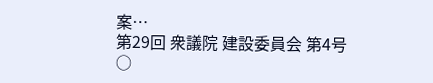案…
第29回 衆議院 建設委員会 第4号
○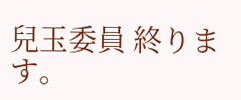兒玉委員 終ります。